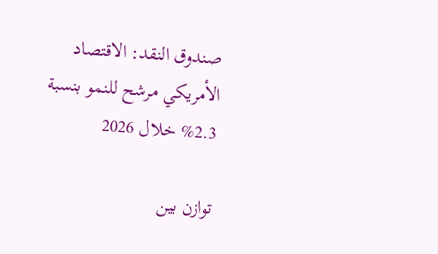صندوق النقد: الاقتصاد الأمريكي مرشح للنمو بنسبة 2.3% خلال 2026

توازن بين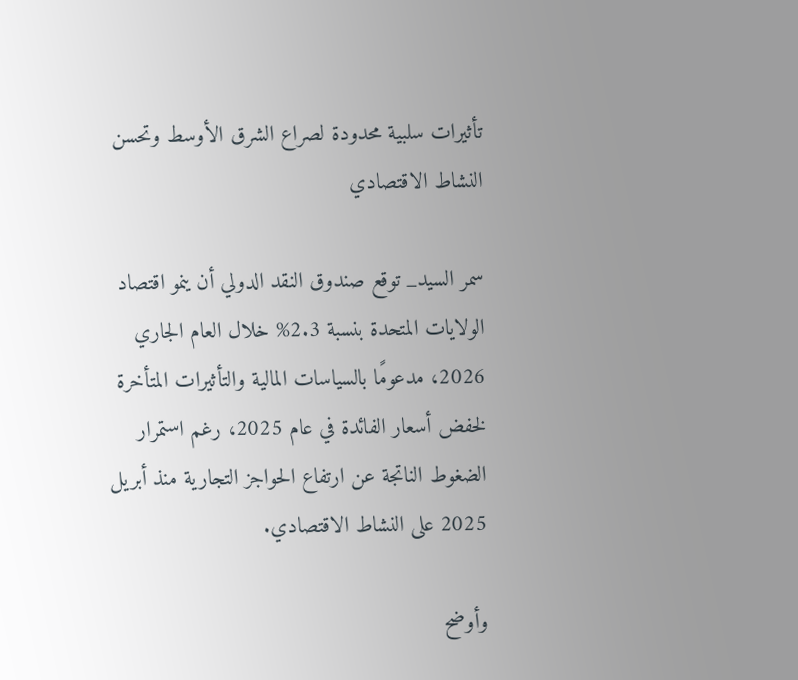تأثيرات سلبية محدودة لصراع الشرق الأوسط وتحسن النشاط الاقتصادي

سمر السيد_ توقع صندوق النقد الدولي أن ينمو اقتصاد الولايات المتحدة بنسبة 2.3% خلال العام الجاري 2026، مدعومًا بالسياسات المالية والتأثيرات المتأخرة لخفض أسعار الفائدة في عام 2025، رغم استمرار الضغوط الناتجة عن ارتفاع الحواجز التجارية منذ أبريل 2025 على النشاط الاقتصادي.

وأوضح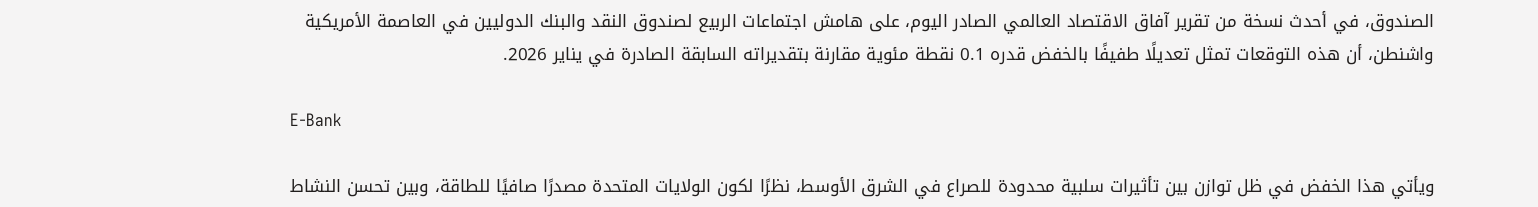الصندوق، في أحدث نسخة من تقرير آفاق الاقتصاد العالمي الصادر اليوم، على هامش اجتماعات الربيع لصندوق النقد والبنك الدوليين في العاصمة الأمريكية واشنطن، أن هذه التوقعات تمثل تعديلًا طفيفًا بالخفض قدره 0.1 نقطة مئوية مقارنة بتقديراته السابقة الصادرة في يناير 2026.

E-Bank

ويأتي هذا الخفض في ظل توازن بين تأثيرات سلبية محدودة للصراع في الشرق الأوسط، نظرًا لكون الولايات المتحدة مصدرًا صافيًا للطاقة، وبين تحسن النشاط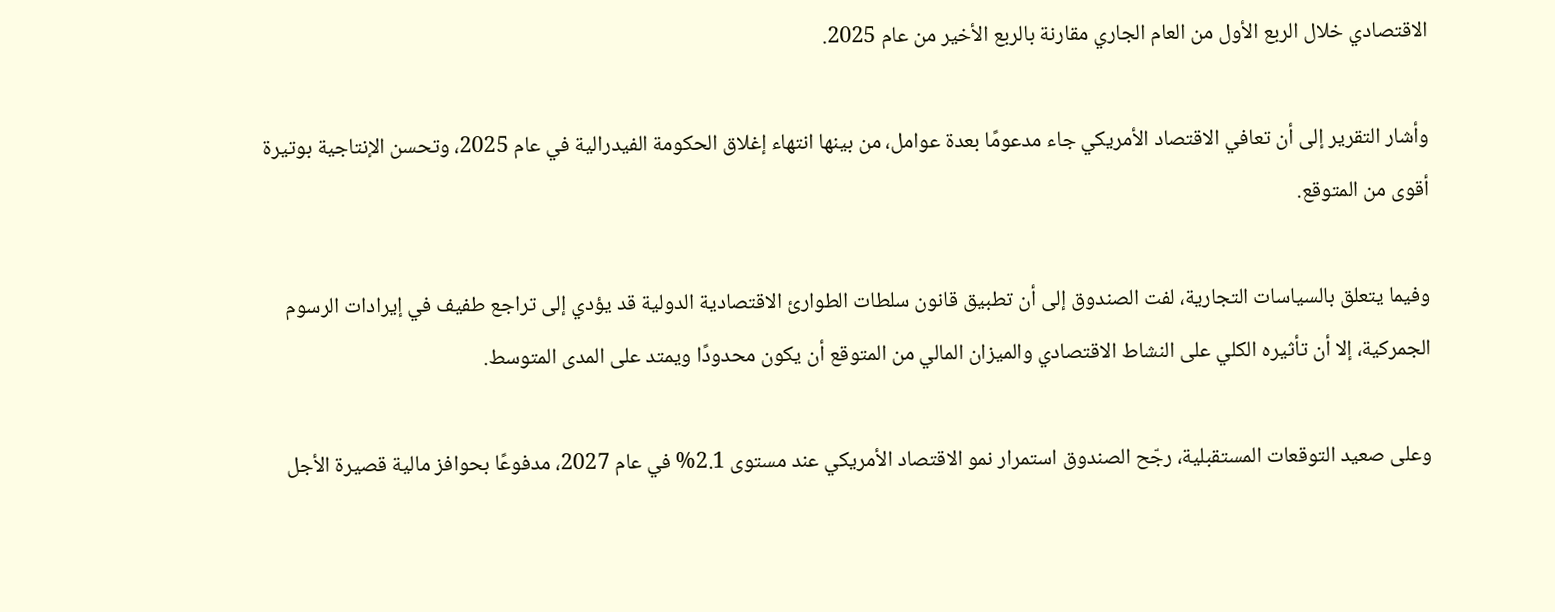الاقتصادي خلال الربع الأول من العام الجاري مقارنة بالربع الأخير من عام 2025.

وأشار التقرير إلى أن تعافي الاقتصاد الأمريكي جاء مدعومًا بعدة عوامل، من بينها انتهاء إغلاق الحكومة الفيدرالية في عام 2025، وتحسن الإنتاجية بوتيرة أقوى من المتوقع.

وفيما يتعلق بالسياسات التجارية، لفت الصندوق إلى أن تطبيق قانون سلطات الطوارئ الاقتصادية الدولية قد يؤدي إلى تراجع طفيف في إيرادات الرسوم الجمركية، إلا أن تأثيره الكلي على النشاط الاقتصادي والميزان المالي من المتوقع أن يكون محدودًا ويمتد على المدى المتوسط.

وعلى صعيد التوقعات المستقبلية، رجّح الصندوق استمرار نمو الاقتصاد الأمريكي عند مستوى 2.1% في عام 2027، مدفوعًا بحوافز مالية قصيرة الأجل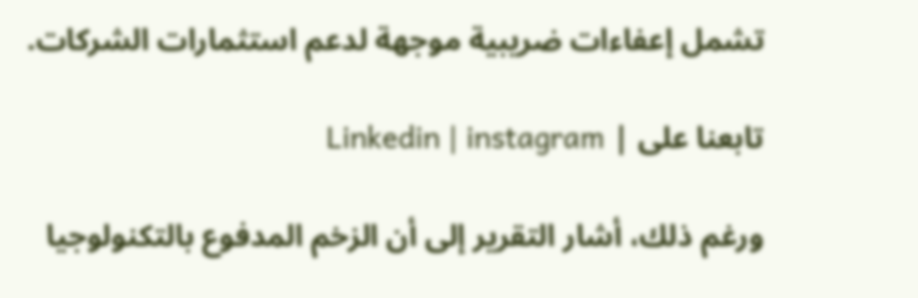تشمل إعفاءات ضريبية موجهة لدعم استثمارات الشركات.

تابعنا على | Linkedin | instagram

ورغم ذلك، أشار التقرير إلى أن الزخم المدفوع بالتكنولوجيا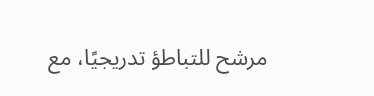مرشح للتباطؤ تدريجيًا، مع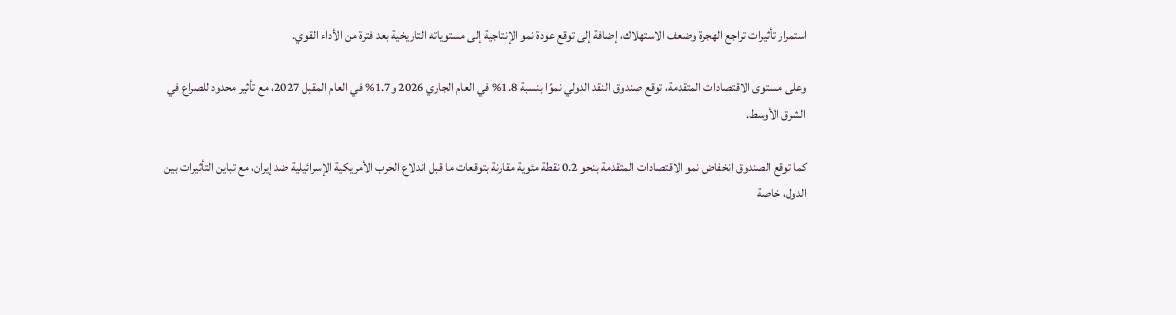استمرار تأثيرات تراجع الهجرة وضعف الاستهلاك، إضافة إلى توقع عودة نمو الإنتاجية إلى مستوياته التاريخية بعد فترة من الأداء القوي.

وعلى مستوى الاقتصادات المتقدمة، توقع صندوق النقد الدولي نموًا بنسبة 1.8% في العام الجاري 2026 و1.7% في العام المقبل 2027، مع تأثير محدود للصراع في الشرق الأوسط.

كما توقع الصندوق انخفاض نمو الاقتصادات المتقدمة بنحو 0.2 نقطة مئوية مقارنة بتوقعات ما قبل اندلاع الحرب الأمريكية الإسرائيلية ضد إيران، مع تباين التأثيرات بين الدول، خاصة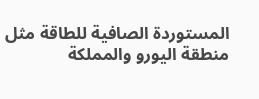المستوردة الصافية للطاقة مثل منطقة اليورو والمملكة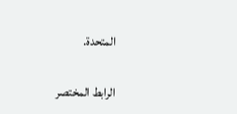المتحدة.

الرابط المختصر